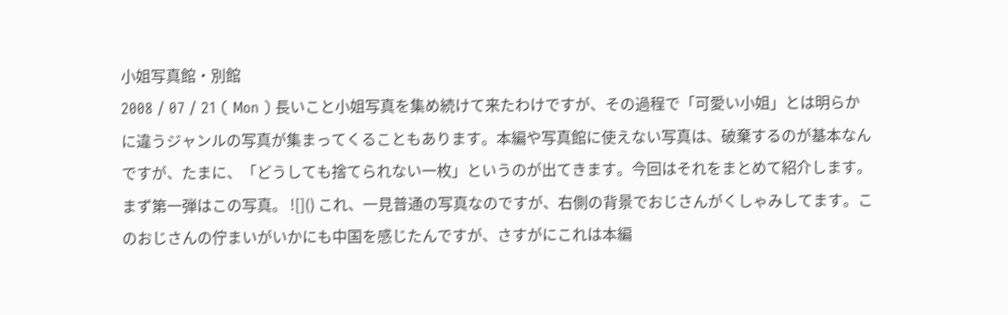小姐写真館・別館
2008 / 07 / 21 ( Mon ) 長いこと小姐写真を集め続けて来たわけですが、その過程で「可愛い小姐」とは明らかに違うジャンルの写真が集まってくることもあります。本編や写真館に使えない写真は、破棄するのが基本なんですが、たまに、「どうしても捨てられない一枚」というのが出てきます。今回はそれをまとめて紹介します。
まず第一弾はこの写真。 ![]() これ、一見普通の写真なのですが、右側の背景でおじさんがくしゃみしてます。このおじさんの佇まいがいかにも中国を感じたんですが、さすがにこれは本編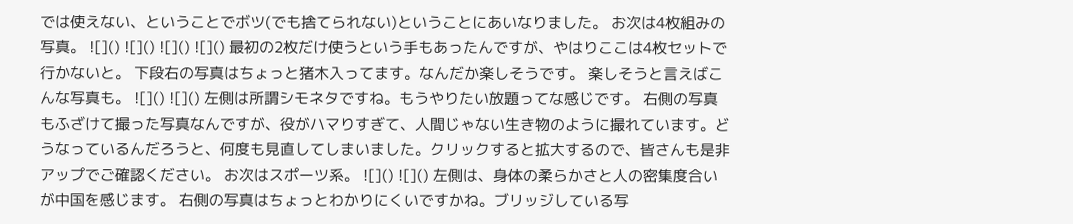では使えない、ということでボツ(でも捨てられない)ということにあいなりました。 お次は4枚組みの写真。 ![]() ![]() ![]() ![]() 最初の2枚だけ使うという手もあったんですが、やはりここは4枚セットで行かないと。 下段右の写真はちょっと猪木入ってます。なんだか楽しそうです。 楽しそうと言えばこんな写真も。 ![]() ![]() 左側は所謂シモネタですね。もうやりたい放題ってな感じです。 右側の写真もふざけて撮った写真なんですが、役がハマりすぎて、人間じゃない生き物のように撮れています。どうなっているんだろうと、何度も見直してしまいました。クリックすると拡大するので、皆さんも是非アップでご確認ください。 お次はスポーツ系。 ![]() ![]() 左側は、身体の柔らかさと人の密集度合いが中国を感じます。 右側の写真はちょっとわかりにくいですかね。ブリッジしている写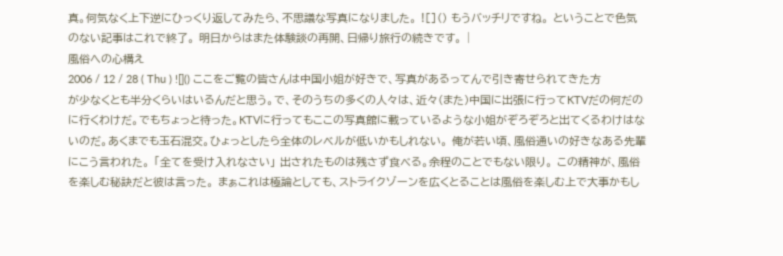真。何気なく上下逆にひっくり返してみたら、不思議な写真になりました。 ![]() もうバッチリですね。 ということで色気のない記事はこれで終了。 明日からはまた体験談の再開、日帰り旅行の続きです。 |
風俗への心構え
2006 / 12 / 28 ( Thu ) ![]() ここをご覧の皆さんは中国小姐が好きで、写真があるってんで引き寄せられてきた方が少なくとも半分くらいはいるんだと思う。で、そのうちの多くの人々は、近々(また)中国に出張に行ってKTVだの何だのに行くわけだ。でもちょっと待った。KTVに行ってもここの写真館に載っているような小姐がぞろぞろと出てくるわけはないのだ。あくまでも玉石混交。ひょっとしたら全体のレベルが低いかもしれない。 俺が若い頃、風俗通いの好きなある先輩にこう言われた。 「全てを受け入れなさい」 出されたものは残さず食べる。余程のことでもない限り。 この精神が、風俗を楽しむ秘訣だと彼は言った。 まぁこれは極論としても、ストライクゾーンを広くとることは風俗を楽しむ上で大事かもし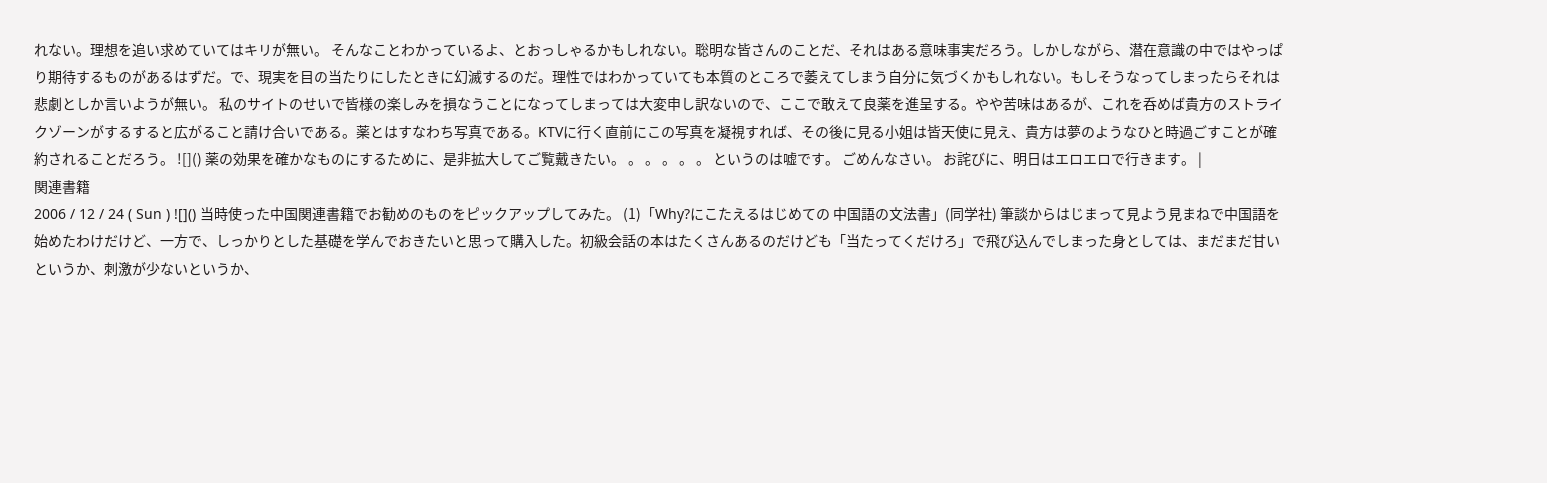れない。理想を追い求めていてはキリが無い。 そんなことわかっているよ、とおっしゃるかもしれない。聡明な皆さんのことだ、それはある意味事実だろう。しかしながら、潜在意識の中ではやっぱり期待するものがあるはずだ。で、現実を目の当たりにしたときに幻滅するのだ。理性ではわかっていても本質のところで萎えてしまう自分に気づくかもしれない。もしそうなってしまったらそれは悲劇としか言いようが無い。 私のサイトのせいで皆様の楽しみを損なうことになってしまっては大変申し訳ないので、ここで敢えて良薬を進呈する。やや苦味はあるが、これを呑めば貴方のストライクゾーンがするすると広がること請け合いである。薬とはすなわち写真である。KTVに行く直前にこの写真を凝視すれば、その後に見る小姐は皆天使に見え、貴方は夢のようなひと時過ごすことが確約されることだろう。 ![]() 薬の効果を確かなものにするために、是非拡大してご覧戴きたい。 。 。 。 。 。 というのは嘘です。 ごめんなさい。 お詫びに、明日はエロエロで行きます。 |
関連書籍
2006 / 12 / 24 ( Sun ) ![]() 当時使った中国関連書籍でお勧めのものをピックアップしてみた。 (1)「Why?にこたえるはじめての 中国語の文法書」(同学社) 筆談からはじまって見よう見まねで中国語を始めたわけだけど、一方で、しっかりとした基礎を学んでおきたいと思って購入した。初級会話の本はたくさんあるのだけども「当たってくだけろ」で飛び込んでしまった身としては、まだまだ甘いというか、刺激が少ないというか、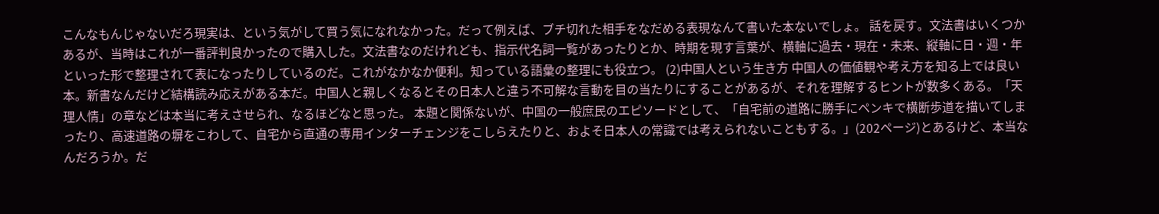こんなもんじゃないだろ現実は、という気がして買う気になれなかった。だって例えば、ブチ切れた相手をなだめる表現なんて書いた本ないでしょ。 話を戻す。文法書はいくつかあるが、当時はこれが一番評判良かったので購入した。文法書なのだけれども、指示代名詞一覧があったりとか、時期を現す言葉が、横軸に過去・現在・未来、縦軸に日・週・年といった形で整理されて表になったりしているのだ。これがなかなか便利。知っている語彙の整理にも役立つ。 (2)中国人という生き方 中国人の価値観や考え方を知る上では良い本。新書なんだけど結構読み応えがある本だ。中国人と親しくなるとその日本人と違う不可解な言動を目の当たりにすることがあるが、それを理解するヒントが数多くある。「天理人情」の章などは本当に考えさせられ、なるほどなと思った。 本題と関係ないが、中国の一般庶民のエピソードとして、「自宅前の道路に勝手にペンキで横断歩道を描いてしまったり、高速道路の塀をこわして、自宅から直通の専用インターチェンジをこしらえたりと、およそ日本人の常識では考えられないこともする。」(202ページ)とあるけど、本当なんだろうか。だ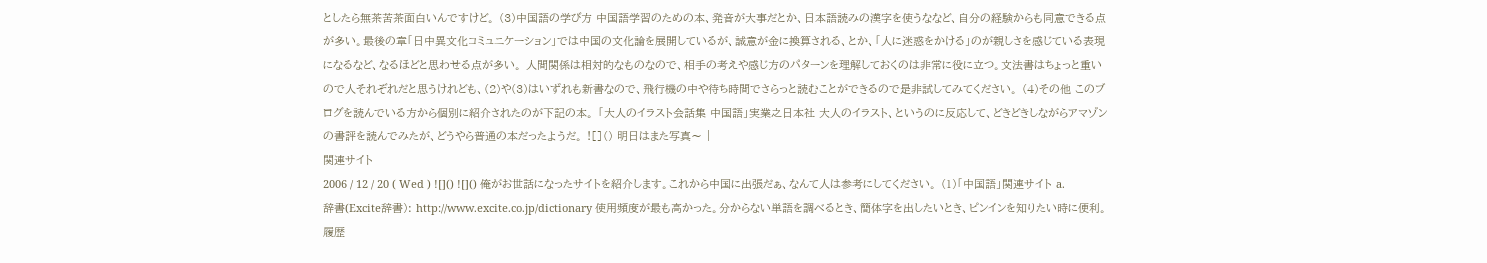としたら無茶苦茶面白いんですけど。 (3)中国語の学び方 中国語学習のための本、発音が大事だとか、日本語読みの漢字を使うななど、自分の経験からも同意できる点が多い。最後の章「日中異文化コミュニケーション」では中国の文化論を展開しているが、誠意が金に換算される、とか、「人に迷惑をかける」のが親しさを感じている表現になるなど、なるほどと思わせる点が多い。 人間関係は相対的なものなので、相手の考えや感じ方のパターンを理解しておくのは非常に役に立つ。文法書はちょっと重いので人それぞれだと思うけれども、(2)や(3)はいずれも新書なので、飛行機の中や待ち時間でさらっと読むことができるので是非試してみてください。 (4)その他 このブログを読んでいる方から個別に紹介されたのが下記の本。 「大人のイラスト会話集 中国語」実業之日本社 大人のイラスト、というのに反応して、どきどきしながらアマゾンの書評を読んでみたが、どうやら普通の本だったようだ。 ![]() 明日はまた写真〜 |
関連サイト
2006 / 12 / 20 ( Wed ) ![]() ![]() 俺がお世話になったサイトを紹介します。これから中国に出張だぁ、なんて人は参考にしてください。 (1)「中国語」関連サイト a.辞書(Excite辞書): http://www.excite.co.jp/dictionary 使用頻度が最も高かった。分からない単語を調べるとき、簡体字を出したいとき、ピンインを知りたい時に便利。履歴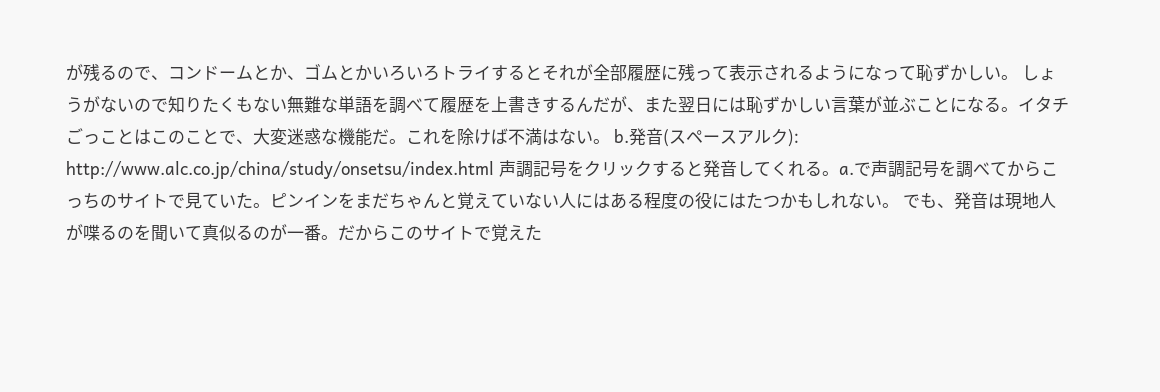が残るので、コンドームとか、ゴムとかいろいろトライするとそれが全部履歴に残って表示されるようになって恥ずかしい。 しょうがないので知りたくもない無難な単語を調べて履歴を上書きするんだが、また翌日には恥ずかしい言葉が並ぶことになる。イタチごっことはこのことで、大変迷惑な機能だ。これを除けば不満はない。 b.発音(スペースアルク): http://www.alc.co.jp/china/study/onsetsu/index.html 声調記号をクリックすると発音してくれる。a.で声調記号を調べてからこっちのサイトで見ていた。ピンインをまだちゃんと覚えていない人にはある程度の役にはたつかもしれない。 でも、発音は現地人が喋るのを聞いて真似るのが一番。だからこのサイトで覚えた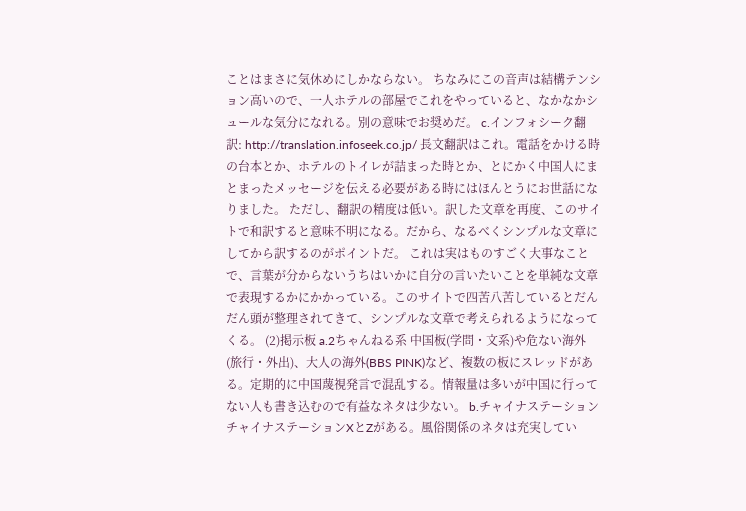ことはまさに気休めにしかならない。 ちなみにこの音声は結構テンション高いので、一人ホテルの部屋でこれをやっていると、なかなかシュールな気分になれる。別の意味でお奨めだ。 c.インフォシーク翻訳: http://translation.infoseek.co.jp/ 長文翻訳はこれ。電話をかける時の台本とか、ホテルのトイレが詰まった時とか、とにかく中国人にまとまったメッセージを伝える必要がある時にはほんとうにお世話になりました。 ただし、翻訳の精度は低い。訳した文章を再度、このサイトで和訳すると意味不明になる。だから、なるべくシンプルな文章にしてから訳するのがポイントだ。 これは実はものすごく大事なことで、言葉が分からないうちはいかに自分の言いたいことを単純な文章で表現するかにかかっている。このサイトで四苦八苦しているとだんだん頭が整理されてきて、シンプルな文章で考えられるようになってくる。 (2)掲示板 a.2ちゃんねる系 中国板(学問・文系)や危ない海外(旅行・外出)、大人の海外(BBS PINK)など、複数の板にスレッドがある。定期的に中国蔑視発言で混乱する。情報量は多いが中国に行ってない人も書き込むので有益なネタは少ない。 b.チャイナステーション チャイナステーションXとZがある。風俗関係のネタは充実してい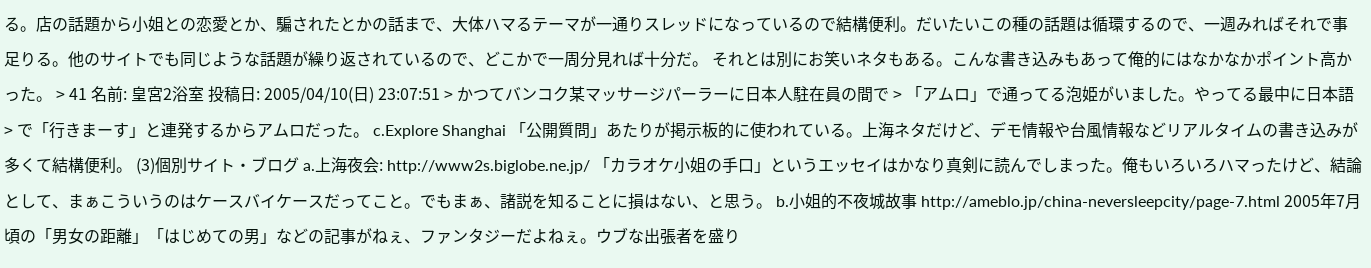る。店の話題から小姐との恋愛とか、騙されたとかの話まで、大体ハマるテーマが一通りスレッドになっているので結構便利。だいたいこの種の話題は循環するので、一週みればそれで事足りる。他のサイトでも同じような話題が繰り返されているので、どこかで一周分見れば十分だ。 それとは別にお笑いネタもある。こんな書き込みもあって俺的にはなかなかポイント高かった。 > 41 名前: 皇宮2浴室 投稿日: 2005/04/10(日) 23:07:51 > かつてバンコク某マッサージパーラーに日本人駐在員の間で > 「アムロ」で通ってる泡姫がいました。やってる最中に日本語 > で「行きまーす」と連発するからアムロだった。 c.Explore Shanghai 「公開質問」あたりが掲示板的に使われている。上海ネタだけど、デモ情報や台風情報などリアルタイムの書き込みが多くて結構便利。 (3)個別サイト・ブログ a.上海夜会: http://www2s.biglobe.ne.jp/ 「カラオケ小姐の手口」というエッセイはかなり真剣に読んでしまった。俺もいろいろハマったけど、結論として、まぁこういうのはケースバイケースだってこと。でもまぁ、諸説を知ることに損はない、と思う。 b.小姐的不夜城故事 http://ameblo.jp/china-neversleepcity/page-7.html 2005年7月頃の「男女の距離」「はじめての男」などの記事がねぇ、ファンタジーだよねぇ。ウブな出張者を盛り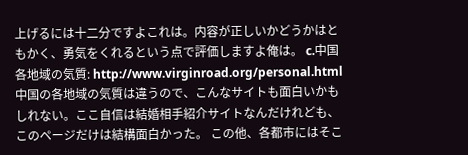上げるには十二分ですよこれは。内容が正しいかどうかはともかく、勇気をくれるという点で評価しますよ俺は。 c.中国各地域の気質: http://www.virginroad.org/personal.html 中国の各地域の気質は違うので、こんなサイトも面白いかもしれない。ここ自信は結婚相手紹介サイトなんだけれども、このページだけは結構面白かった。 この他、各都市にはそこ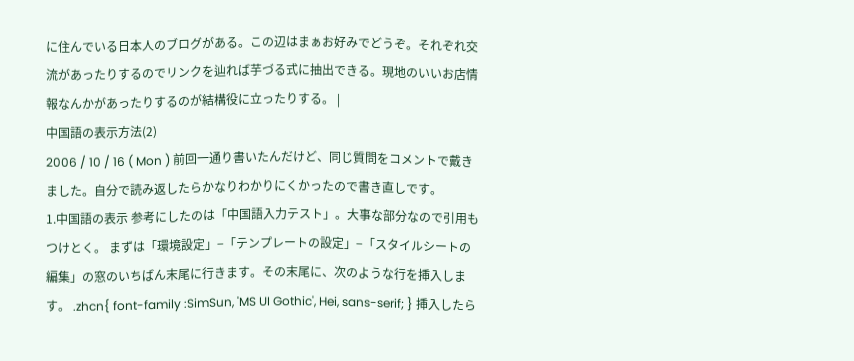に住んでいる日本人のブログがある。この辺はまぁお好みでどうぞ。それぞれ交流があったりするのでリンクを辿れば芋づる式に抽出できる。現地のいいお店情報なんかがあったりするのが結構役に立ったりする。 |
中国語の表示方法(2)
2006 / 10 / 16 ( Mon ) 前回一通り書いたんだけど、同じ質問をコメントで戴きました。自分で読み返したらかなりわかりにくかったので書き直しです。
1.中国語の表示 参考にしたのは「中国語入力テスト」。大事な部分なので引用もつけとく。 まずは「環境設定」−「テンプレートの設定」−「スタイルシートの編集」の窓のいちばん末尾に行きます。その末尾に、次のような行を挿入します。 .zhcn{ font-family :SimSun, 'MS UI Gothic', Hei, sans-serif; } 挿入したら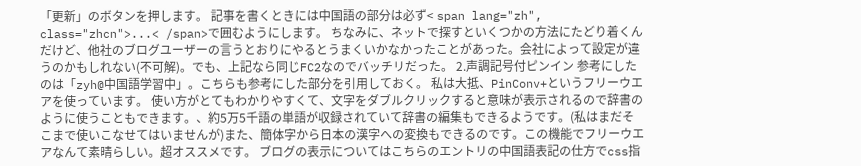「更新」のボタンを押します。 記事を書くときには中国語の部分は必ず< span lang="zh", class="zhcn">...< /span>で囲むようにします。 ちなみに、ネットで探すといくつかの方法にたどり着くんだけど、他社のブログユーザーの言うとおりにやるとうまくいかなかったことがあった。会社によって設定が違うのかもしれない(不可解)。でも、上記なら同じFC2なのでバッチリだった。 2.声調記号付ピンイン 参考にしたのは「zyh@中国語学習中」。こちらも参考にした部分を引用しておく。 私は大抵、PinConv+というフリーウエアを使っています。 使い方がとてもわかりやすくて、文字をダブルクリックすると意味が表示されるので辞書のように使うこともできます。、約5万5千語の単語が収録されていて辞書の編集もできるようです。(私はまだそこまで使いこなせてはいませんが)また、簡体字から日本の漢字への変換もできるのです。この機能でフリーウエアなんて素晴らしい。超オススメです。 ブログの表示についてはこちらのエントリの中国語表記の仕方でcss指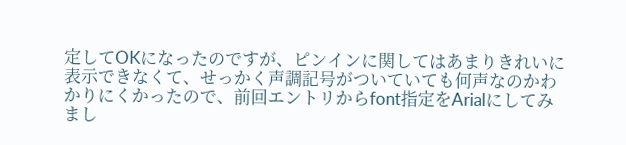定してOKになったのですが、ピンインに関してはあまりきれいに表示できなくて、せっかく声調記号がついていても何声なのかわかりにくかったので、前回エントリからfont指定をArialにしてみまし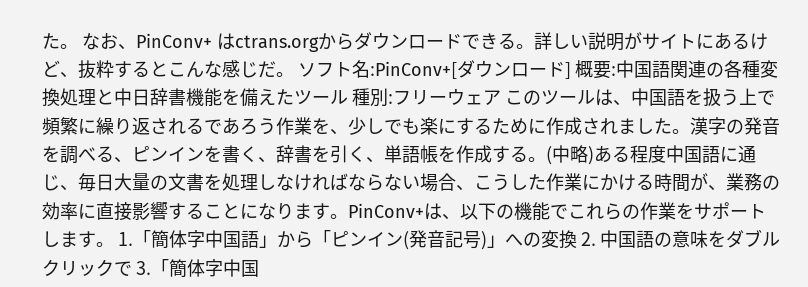た。 なお、PinConv+ はctrans.orgからダウンロードできる。詳しい説明がサイトにあるけど、抜粋するとこんな感じだ。 ソフト名:PinConv+[ダウンロード] 概要:中国語関連の各種変換処理と中日辞書機能を備えたツール 種別:フリーウェア このツールは、中国語を扱う上で頻繁に繰り返されるであろう作業を、少しでも楽にするために作成されました。漢字の発音を調べる、ピンインを書く、辞書を引く、単語帳を作成する。(中略)ある程度中国語に通じ、毎日大量の文書を処理しなければならない場合、こうした作業にかける時間が、業務の効率に直接影響することになります。PinConv+は、以下の機能でこれらの作業をサポートします。 1.「簡体字中国語」から「ピンイン(発音記号)」への変換 2. 中国語の意味をダブルクリックで 3.「簡体字中国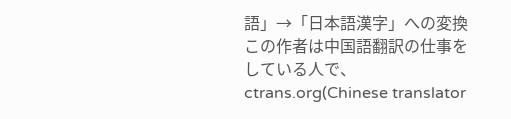語」→「日本語漢字」への変換 この作者は中国語翻訳の仕事をしている人で、ctrans.org(Chinese translator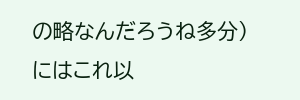の略なんだろうね多分)にはこれ以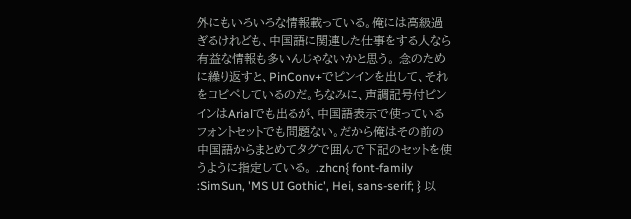外にもいろいろな情報載っている。俺には高級過ぎるけれども、中国語に関連した仕事をする人なら有益な情報も多いんじゃないかと思う。 念のために繰り返すと、PinConv+でピンインを出して、それをコピペしているのだ。ちなみに、声調記号付ピンインはArialでも出るが、中国語表示で使っているフォントセットでも問題ない。だから俺はその前の中国語からまとめてタグで囲んで下記のセットを使うように指定している。 .zhcn{ font-family :SimSun, 'MS UI Gothic', Hei, sans-serif; } 以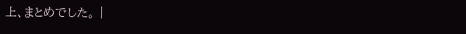上、まとめでした。 |